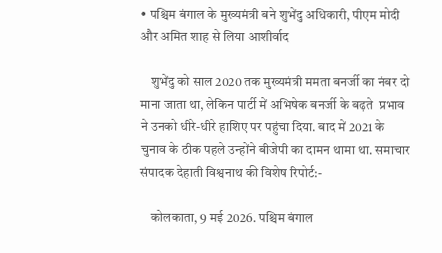• पश्चिम बंगाल के मुख्यमंत्री बने शुभेंदु अधिकारी, पीएम मोदी और अमित शाह से लिया आशीर्वाद

    शुभेंदु को साल 2020 तक मुख्यमंत्री ममता बनर्जी का नंबर दो माना जाता था, लेकिन पार्टी में अभिषेक बनर्जी के बढ़ते  प्रभाव ने उनको धीरे-धीरे हाशिए पर पहुंचा दिया. बाद में 2021 के चुनाव के ठीक पहले उन्होंने बीजेपी का दामन थामा था. समाचार संपादक देहाती विश्वनाथ की विशेष रिपोर्ट:-

    कोलकाता, 9 मई 2026. पश्चिम बंगाल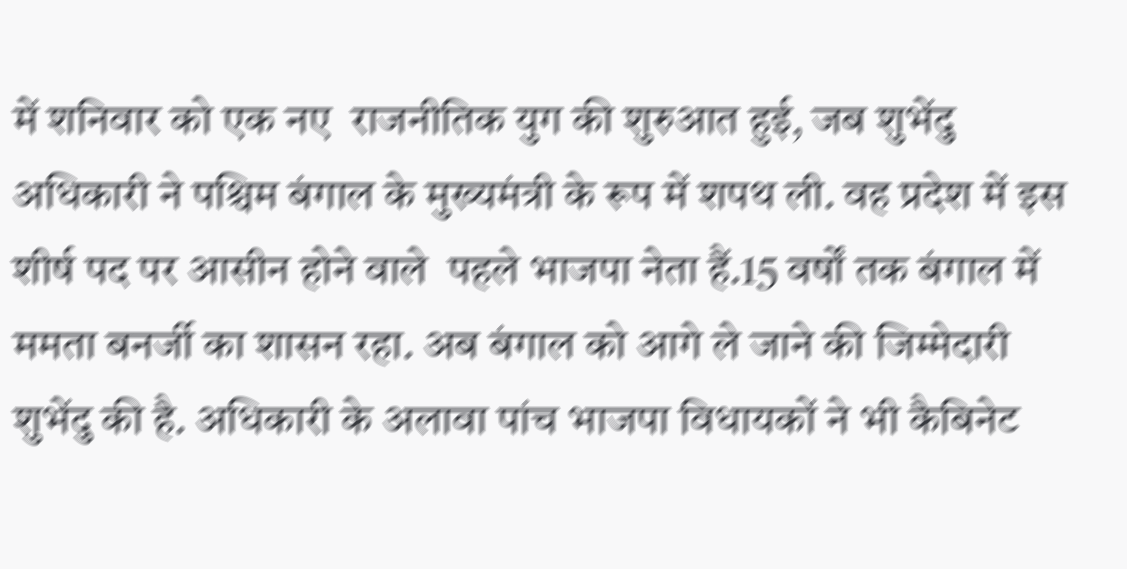में शनिवार को एक नए  राजनीतिक युग की शुरुआत हुई, जब शुभेंदु अधिकारी ने पश्चिम बंगाल के मुख्यमंत्री के रूप में शपथ ली. वह प्रदेश में इस शीर्ष पद पर आसीन होने वाले  पहले भाजपा नेता हैं.15 वर्षों तक बंगाल में ममता बनर्जी का शासन रहा. अब बंगाल को आगे ले जाने की जिम्मेदारी शुभेंदु की है. अधिकारी के अलावा पांच भाजपा विधायकों ने भी कैबिनेट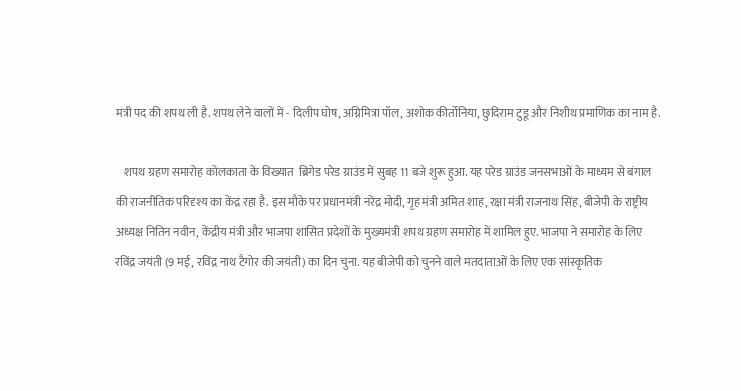मंत्री पद की शपथ ली है. शपथ लेने वालों में - दिलीप घोष, अग्निमित्रा पॉल, अशोक कीर्तोनिया, छुदिराम टुडू और निशीथ प्रमाणिक का नाम है.

    शपथ ग्रहण समारोह कोलकाता के विख्यात  ब्रिगेड परेड ग्राउंड में सुबह 11 बजे शुरू हुआ. यह परेड ग्राउंड जनसभाओं के माध्यम से बंगाल की राजनीतिक परिदृश्य का केंद्र रहा है. इस मौके पर प्रधानमंत्री नरेंद्र मोदी, गृह मंत्री अमित शाह, रक्षा मंत्री राजनाथ सिंह, बीजेपी के राष्ट्रीय अध्यक्ष नितिन नवीन, केंद्रीय मंत्री और भाजपा शासित प्रदेशों के मुख्यमंत्री शपथ ग्रहण समारोह में शामिल हुए. भाजपा ने समारोह के लिए रविंद्र जयंती (9 मई, रविंद्र नाथ टैगोर की जयंती) का दिन चुना. यह बीजेपी को चुनने वाले मतदाताओं के लिए एक सांस्कृतिक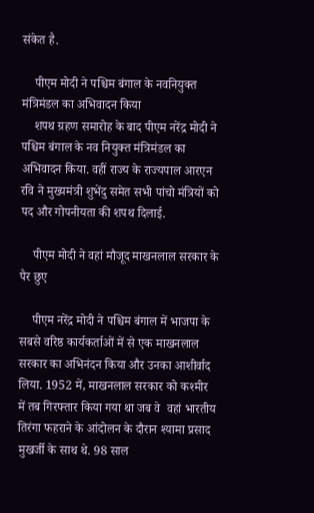संकेत है.

    पीएम मोदी ने पश्चिम बंगाल के नवनियुक्त मंत्रिमंडल का अभिवादन किया
    शपथ ग्रहण समारोह के बाद पीएम नरेंद्र मोदी ने पश्चिम बंगाल के नव नियुक्त मंत्रिमंडल का अभिवादन किया. वहीं राज्य के राज्यपाल आरएन रवि ने मुख्यमंत्री शुभेंदु समेत सभी पांचो मंत्रियों को  पद और गोपनीयता की शपथ दिलाई.

    पीएम मोदी ने वहां मौजूद माखनलाल सरकार के पैर छुए

    पीएम नरेंद्र मोदी ने पश्चिम बंगाल में भाजपा के सबसे वरिष्ठ कार्यकर्ताओं में से एक माखनलाल सरकार का अभिनंदन किया और उनका आशीर्वाद लिया. 1952 में, माखनलाल सरकार को कश्मीर में तब गिरफ्तार किया गया था जब वे  वहां भारतीय तिरंगा फहराने के आंदोलन के दौरान श्यामा प्रसाद मुखर्जी के साथ थे. 98 साल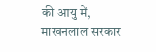की आयु में, माखनलाल सरकार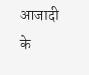आजादी के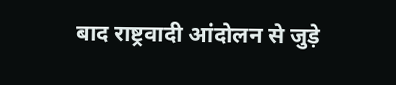बाद राष्ट्रवादी आंदोलन से जुड़े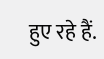हुए रहे हैं.